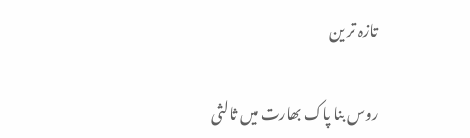تازہ تر ین

روس بنا پاک بھارت میں ثالثی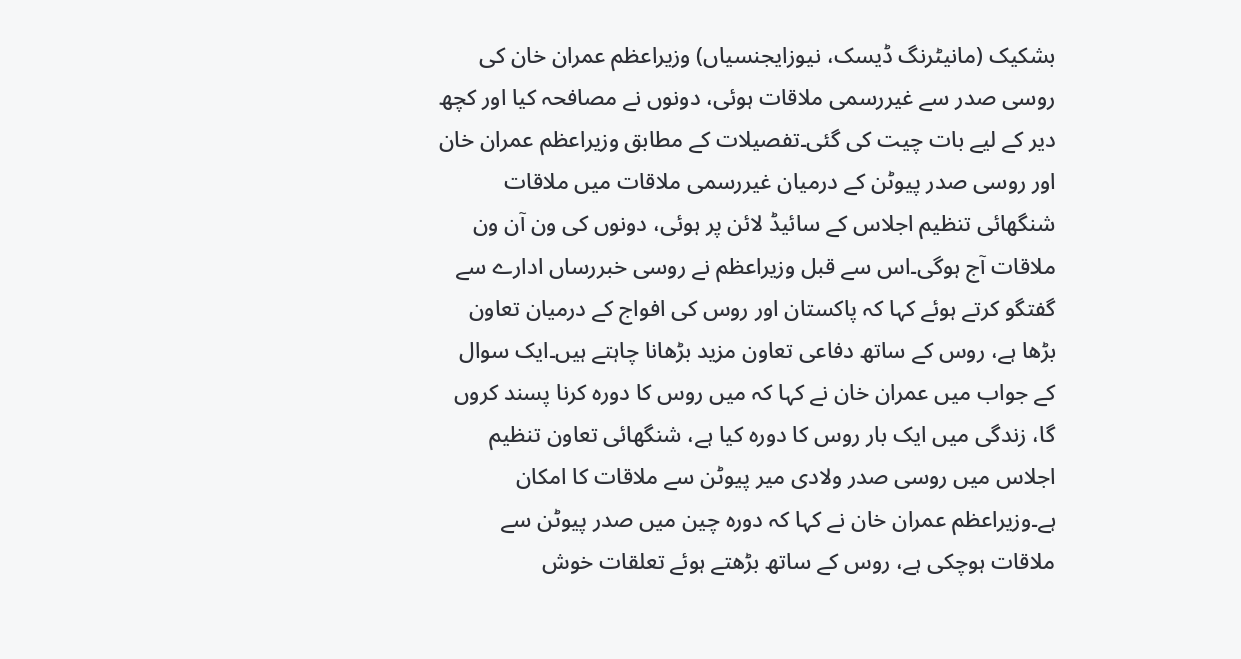بشکیک (مانیٹرنگ ڈیسک، نیوزایجنسیاں) وزیراعظم عمران خان کی روسی صدر سے غیررسمی ملاقات ہوئی، دونوں نے مصافحہ کیا اور کچھ دیر کے لیے بات چیت کی گئی۔تفصیلات کے مطابق وزیراعظم عمران خان اور روسی صدر پیوٹن کے درمیان غیررسمی ملاقات میں ملاقات شنگھائی تنظیم اجلاس کے سائیڈ لائن پر ہوئی، دونوں کی ون آن ون ملاقات آج ہوگی۔اس سے قبل وزیراعظم نے روسی خبررساں ادارے سے گفتگو کرتے ہوئے کہا کہ پاکستان اور روس کی افواج کے درمیان تعاون بڑھا ہے، روس کے ساتھ دفاعی تعاون مزید بڑھانا چاہتے ہیں۔ایک سوال کے جواب میں عمران خان نے کہا کہ میں روس کا دورہ کرنا پسند کروں گا، زندگی میں ایک بار روس کا دورہ کیا ہے، شنگھائی تعاون تنظیم اجلاس میں روسی صدر ولادی میر پیوٹن سے ملاقات کا امکان ہے۔وزیراعظم عمران خان نے کہا کہ دورہ چین میں صدر پیوٹن سے ملاقات ہوچکی ہے، روس کے ساتھ بڑھتے ہوئے تعلقات خوش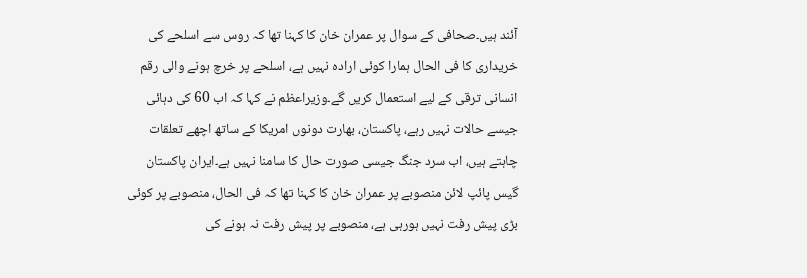آئند ہیں۔صحافی کے سوال پر عمران خان کا کہنا تھا کہ روس سے اسلحے کی خریداری کا فی الحال ہمارا کوئی ارادہ نہیں ہے، اسلحے پر خرچ ہونے والی رقم انسانی ترقی کے لیے استعمال کریں گے۔وزیراعظم نے کہا کہ اب 60 کی دہائی جیسے حالات نہیں رہے، پاکستان، بھارت دونوں امریکا کے ساتھ اچھے تعلقات چاہتے ہیں، اب سرد جنگ جیسی صورت حال کا سامنا نہیں ہے۔ایران پاکستان گیس پائپ لائن منصوبے پر عمران خان کا کہنا تھا کہ فی الحال، منصوبے پر کوئی بڑی پیش رفت نہیں ہورہی ہے، منصوبے پر پیش رفت نہ ہونے کی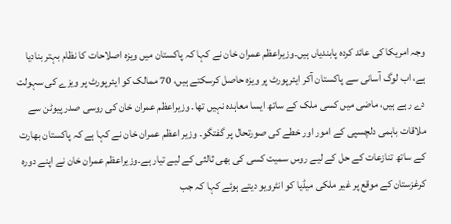وجہ امریکا کی عائد کردہ پابندیاں ہیں۔وزیراعظم عمران خان نے کہا کہ پاکستان میں ویزہ اصلاحات کا نظام بہتر بنادیا ہے، اب لوگ آسانی سے پاکستان آکر ایئرپورٹ پر ویزہ حاصل کرسکتے ہیں، 70 ممالک کو ایئرپورٹ پر ویزے کی سہولت دے رہے ہیں، ماضی میں کسی ملک کے ساتھ ایسا معاہدہ نہیں تھا۔ وزیراعظم عمران خان کی روسی صدر پیوٹن سے ملاقات باہمی دلچسپی کے امور اور خطے کی صورتحال پر گفتگو۔ وزیر اعظم عمران خان نے کہا ہے کہ پاکستان بھارت کے ساتھ تنازعات کے حل کے لیے روس سمیت کسی کی بھی ثالثی کے لیے تیار ہے۔وزیراعظم عمران خان نے اپنے دورہ کرغزستان کے موقع پر غیر ملکی میڈیا کو انٹرویو دیتے ہوئے کہا کہ جب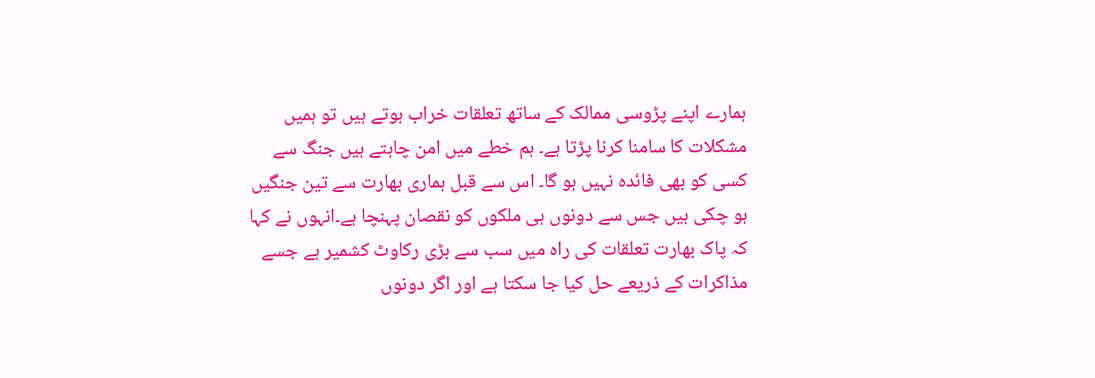ہمارے اپنے پڑوسی ممالک کے ساتھ تعلقات خراب ہوتے ہیں تو ہمیں مشکلات کا سامنا کرنا پڑتا ہے۔ ہم خطے میں امن چاہتے ہیں جنگ سے کسی کو بھی فائدہ نہیں ہو گا۔ اس سے قبل ہماری بھارت سے تین جنگیں ہو چکی ہیں جس سے دونوں ہی ملکوں کو نقصان پہنچا ہے۔انہوں نے کہا کہ پاک بھارت تعلقات کی راہ میں سب سے بڑی رکاوٹ کشمیر ہے جسے مذاکرات کے ذریعے حل کیا جا سکتا ہے اور اگر دونوں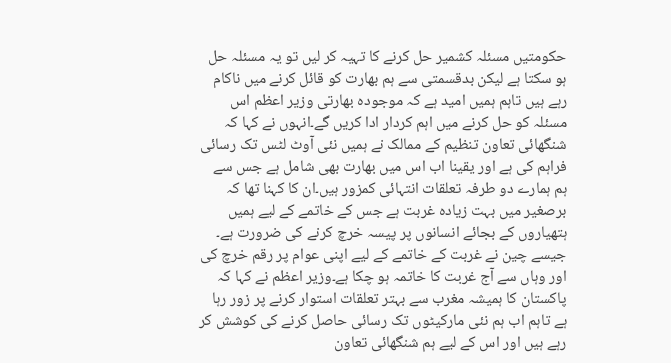حکومتیں مسئلہ کشمیر حل کرنے کا تہیہ کر لیں تو یہ مسئلہ حل ہو سکتا ہے لیکن بدقسمتی سے ہم بھارت کو قائل کرنے میں ناکام رہے ہیں تاہم ہمیں امید ہے کہ موجودہ بھارتی وزیر اعظم اس مسئلہ کو حل کرنے میں اہم کردار ادا کریں گے۔انہوں نے کہا کہ شنگھائی تعاون تنظیم کے ممالک نے ہمیں نئی آوٹ لٹس تک رسائی فراہم کی ہے اور یقینا اب اس میں بھارت بھی شامل ہے جس سے ہم ہمارے دو طرفہ تعلقات انتہائی کمزور ہیں۔ان کا کہنا تھا کہ برصغیر میں بہت زیادہ غربت ہے جس کے خاتمے کے لیے ہمیں ہتھیاروں کے بجائے انسانوں پر پیسہ خرچ کرنے کی ضرورت ہے۔ جیسے چین نے غربت کے خاتمے کے لیے اپنی عوام پر رقم خرچ کی اور وہاں سے آج غربت کا خاتمہ ہو چکا ہے۔وزیر اعظم نے کہا کہ پاکستان کا ہمیشہ مغرب سے بہتر تعلقات استوار کرنے پر زور رہا ہے تاہم اب ہم نئی مارکیٹوں تک رسائی حاصل کرنے کی کوشش کر رہے ہیں اور اس کے لیے ہم شنگھائی تعاون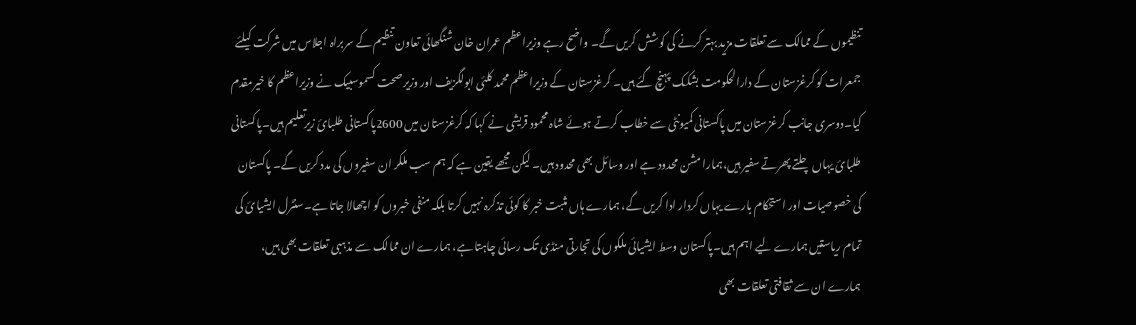تنظیموں کے ممالک سے تعلقات مزید بہتر کرنے کی کوشش کریں گے۔ واضح رہے وزیراعظم عمران خان شنگھائی تعاون تنظیم کے سربراہ اجلاس میں شرکت کیلئے جمعرات کو کرغزستان کے دارالحکومت بشکک پہنچ گئے ہیں۔ کرغزستان کے وزیراعظم محمد کلئی ابولگزیف اور وزیر صحت کسموسبیک نے وزیراعظم کا خیرمقدم کیا۔دوسری جانب کرغزستان میں پاکستانی کمیونٹی سے خطاب کرتے ہوئے شاہ محمود قریشی نے کہا کہ کرغزستان میں 2600پاکستانی طلبائ زیرتعلیم ہیں۔پاکستانی طلبائ یہاں چلتے پھرتے سفیر ہیں،ہمارا مشن محدود ہے اور وسائل بھی محدود ہیں۔ لیکن مجھے یقین ہے کہ ہم سب ملکر ان سفیروں کی مدد کریں گے۔ پاکستان کی خصوصیات اور استحکام بارے یہاں کردار ادا کریں گے، ہمارے ہاں مثبت خبر کا کوئی تذکرہ نہیں کرتا بلکہ منفی خبروں کو اچھالا جاتا ہے۔سنٹرل ایشیائ کی تمام ریاستیں ہمارے لیے اہم ہیں۔پاکستان وسط ایشیائی ملکوں کی تجارتی منڈی تک رسائی چاہتا ہے، ہمارے ان ممالک سے مذہبی تعلقات بھی ہیں، ہمارے ان سے ثقافتی تعلقات بھی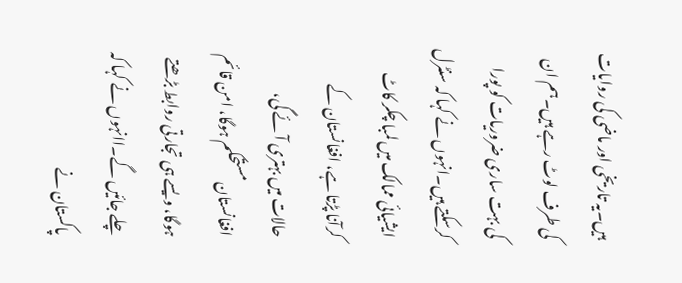ہیں۔یہ تاریخی اور ماضی کی روایات کی طرف لوٹ رہے ہیں۔ہم ان کی بہت ساری ضروریات کو پورا کرسکتے ہیں۔انہوں نے کہا کہ سنٹرل ایشیائی ممالک میں لمبا چکر کاٹ کرآنا پڑتا ہے، افغانستان کے حالات میں بہتری آئے گی، افغانستان مستحکم ہوگا، امن قائم ہوگا، ویسے ہی تجارتی روابط بڑھتے چلے جائیں گے۔اانہوں نے کہا کہ پاکستان نے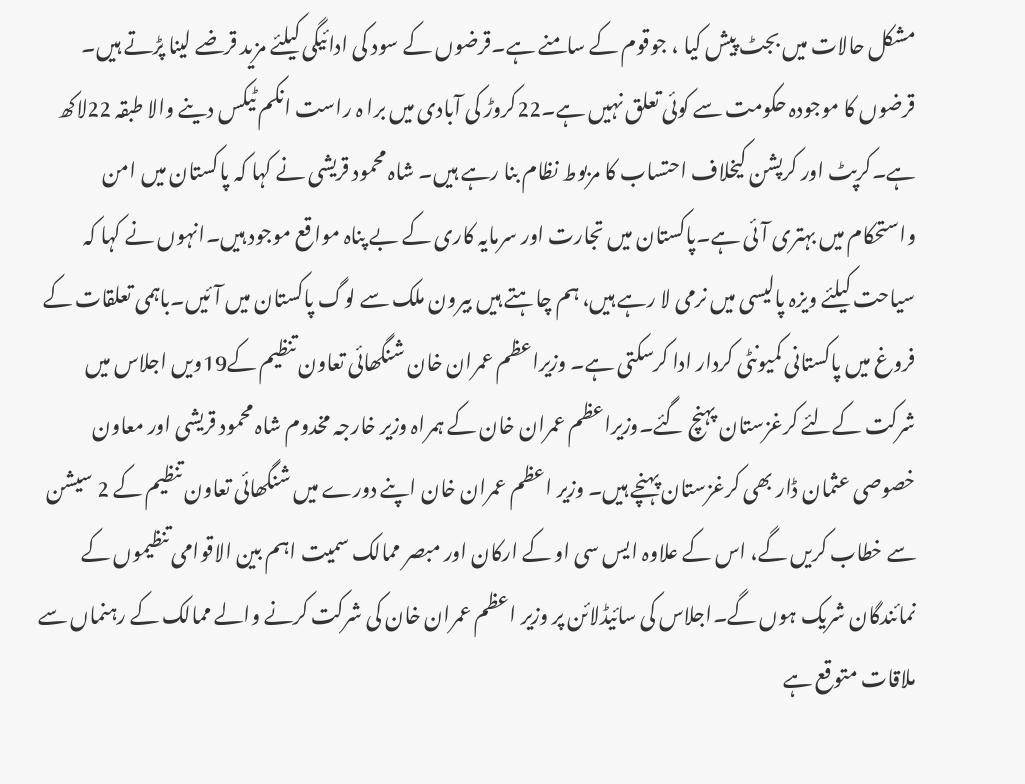مشکل حالات میں بجٹ پیش کیا ، جوقوم کے سامنے ہے۔قرضوں کے سود کی ادائیگی کیلئے مزید قرضے لینا پڑتے ہیں۔ قرضوں کا موجودہ حکومت سے کوئی تعلق نہیں ہے۔22کروڑ کی آبادی میں برا ہ راست انکم ٹیکس دینے والا طبقہ 22لاکھ ہے۔کرپٹ اور کرپشن کیخلاف احتساب کا مربوط نظام بنا رہے ہیں۔ شاہ محمود قریشی نے کہا کہ پاکستان میں امن واستحکام میں بہتری آئی ہے۔پاکستان میں تجارت اور سرمایہ کاری کے بے پناہ مواقع موجود ہیں۔انہوں نے کہا کہ سیاحت کیلئے ویزہ پالیسی میں نرمی لا رہے ہیں، ہم چاہتے ہیں بیرون ملک سے لوگ پاکستان میں آئیں۔باہمی تعلقات کے فروغ میں پاکستانی کمیونٹی کردار ادا کرسکتی ہے۔ وزیراعظم عمران خان شنگھائی تعاون تنظیم کے19ویں اجلاس میں شرکت کےلئے کرغزستان پہنچ گئے۔وزیراعظم عمران خان کے ہمراہ وزیر خارجہ مخدوم شاہ محمود قریشی اور معاون خصوصی عثمان ڈار بھی کرغزستان پہنچے ہیں۔ وزیر اعظم عمران خان اپنے دورے میں شنگھائی تعاون تنظیم کے 2 سیشن سے خطاب کریں گے، اس کے علاوہ ایس سی او کے ارکان اور مبصر ممالک سمیت اہم بین الاقوامی تنظیموں کے نمائندگان شریک ہوں گے۔اجلاس کی سائیڈلائن پر وزیر اعظم عمران خان کی شرکت کرنے والے ممالک کے رہنماں سے ملاقات متوقع ہے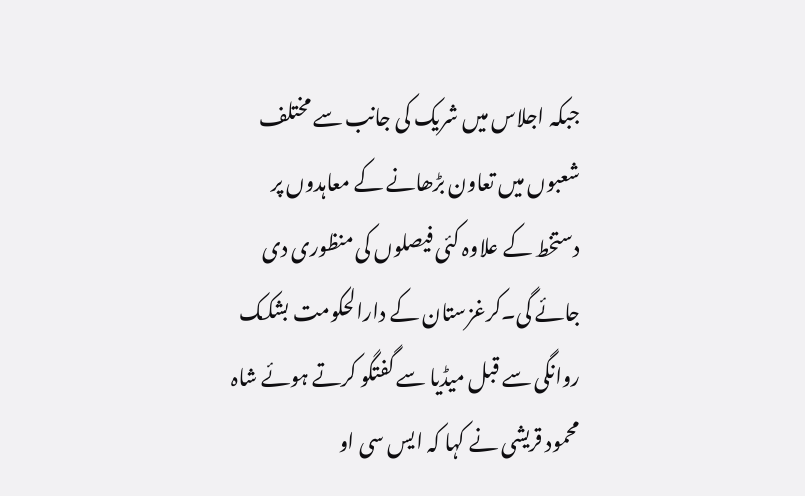جبکہ اجلاس میں شریک کی جانب سے مختلف شعبوں میں تعاون بڑھانے کے معاہدوں پر دستخط کے علاوہ کئی فیصلوں کی منظوری دی جائے گی۔کرغزستان کے دارالحکومت بشکک روانگی سے قبل میڈیا سے گفتگو کرتے ہوئے شاہ محمود قریشی نے کہا کہ ایس سی او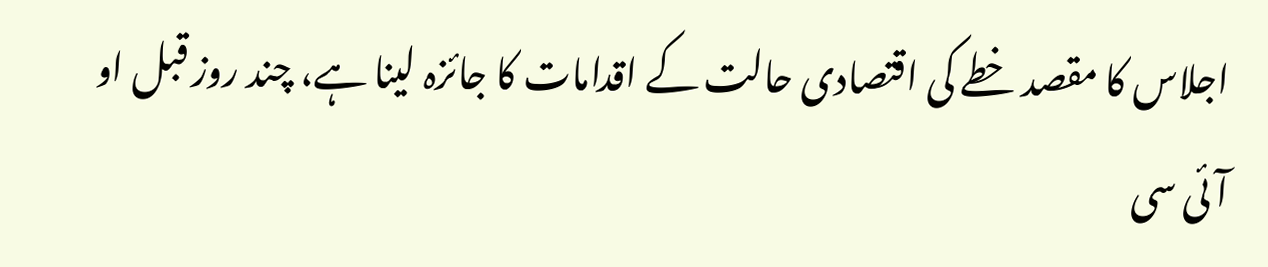اجلاس کا مقصد خطے کی اقتصادی حالت کے اقدامات کا جائزہ لینا ہے، چند روز قبل او آئی سی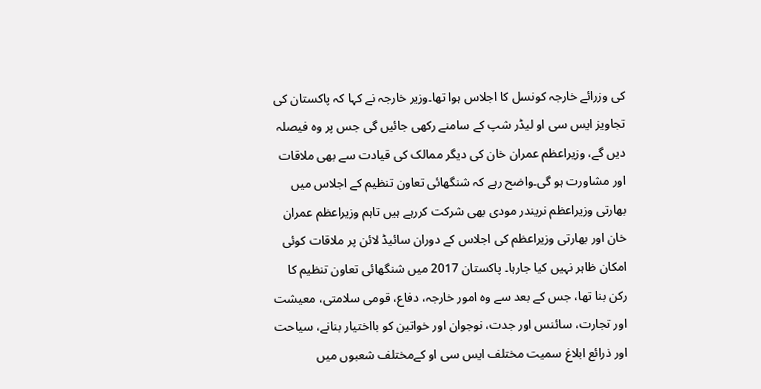کی وزرائے خارجہ کونسل کا اجلاس ہوا تھا۔وزیر خارجہ نے کہا کہ پاکستان کی تجاویز ایس سی او لیڈر شپ کے سامنے رکھی جائیں گی جس پر وہ فیصلہ دیں گے، وزیراعظم عمران خان کی دیگر ممالک کی قیادت سے بھی ملاقات اور مشاورت ہو گی۔واضح رہے کہ شنگھائی تعاون تنظیم کے اجلاس میں بھارتی وزیراعظم نریندر مودی بھی شرکت کررہے ہیں تاہم وزیراعظم عمران خان اور بھارتی وزیراعظم کی اجلاس کے دوران سائیڈ لائن پر ملاقات کوئی امکان ظاہر نہیں کیا جارہا۔ پاکستان 2017 میں شنگھائی تعاون تنظیم کا رکن بنا تھا، جس کے بعد سے وہ امور خارجہ، دفاع، قومی سلامتی، معیشت اور تجارت، سائنس اور جدت، نوجوان اور خواتین کو بااختیار بنانے، سیاحت اور ذرائع ابلاغ سمیت مختلف ایس سی او کےمختلف شعبوں میں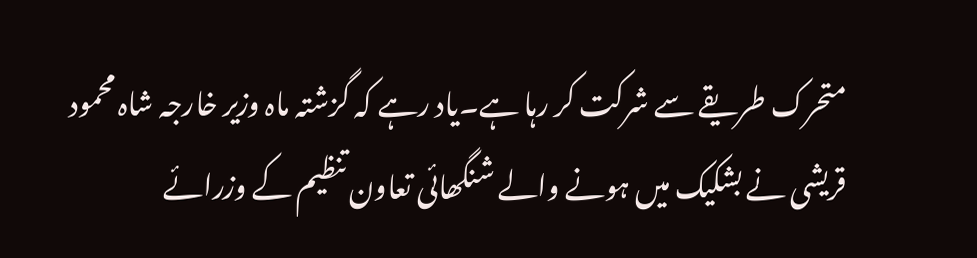متحرک طریقے سے شرکت کر رہا ہے۔یاد رہے کہ گزشتہ ماہ وزیر خارجہ شاہ محمود قریشی نے بشکیک میں ہونے والے شنگھائی تعاون تنظیم کے وزرائے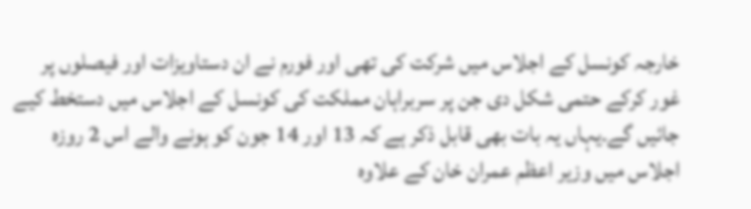خارجہ کونسل کے اجلاس میں شرکت کی تھی اور فورم نے ان دستاویزات اور فیصلوں پر غور کرکے حتمی شکل دی جن پر سربراہان مملکت کی کونسل کے اجلاس میں دستخط کیے جائیں گے۔یہاں یہ بات بھی قابل ذکر ہے کہ 13 اور 14 جون کو ہونے والے اس 2 روزہ اجلاس میں وزیر اعظم عمران خان کے علاوہ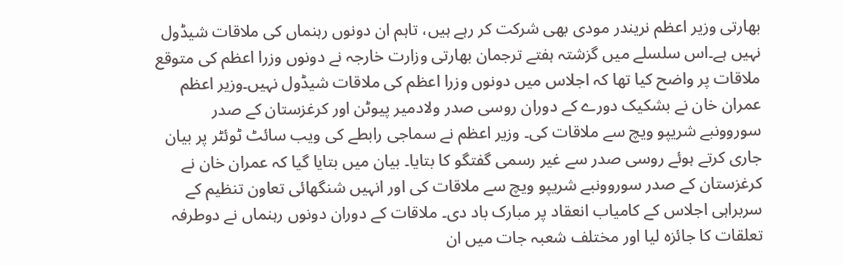بھارتی وزیر اعظم نریندر مودی بھی شرکت کر رہے ہیں، تاہم ان دونوں رہنماں کی ملاقات شیڈول نہیں ہے۔اس سلسلے میں گزشتہ ہفتے ترجمان بھارتی وزارت خارجہ نے دونوں وزرا اعظم کی متوقع ملاقات پر واضح کیا تھا کہ اجلاس میں دونوں وزرا اعظم کی ملاقات شیڈول نہیں۔وزیر اعظم عمران خان نے بشکیک دورے کے دوران روسی صدر ولادمیر پیوٹن اور کرغزستان کے صدر سوروونبے شریپو ویچ سے ملاقات کی۔ وزیر اعظم نے سماجی رابطے کی ویب سائٹ ٹوئٹر پر بیان جاری کرتے ہوئے روسی صدر سے غیر رسمی گفتگو کا بتایا۔ بیان میں بتایا گیا کہ عمران خان نے کرغزستان کے صدر سوروونبے شریپو ویچ سے ملاقات کی اور انہیں شنگھائی تعاون تنظیم کے سربراہی اجلاس کے کامیاب انعقاد پر مبارک باد دی۔ ملاقات کے دوران دونوں رہنماں نے دوطرفہ تعلقات کا جائزہ لیا اور مختلف شعبہ جات میں ان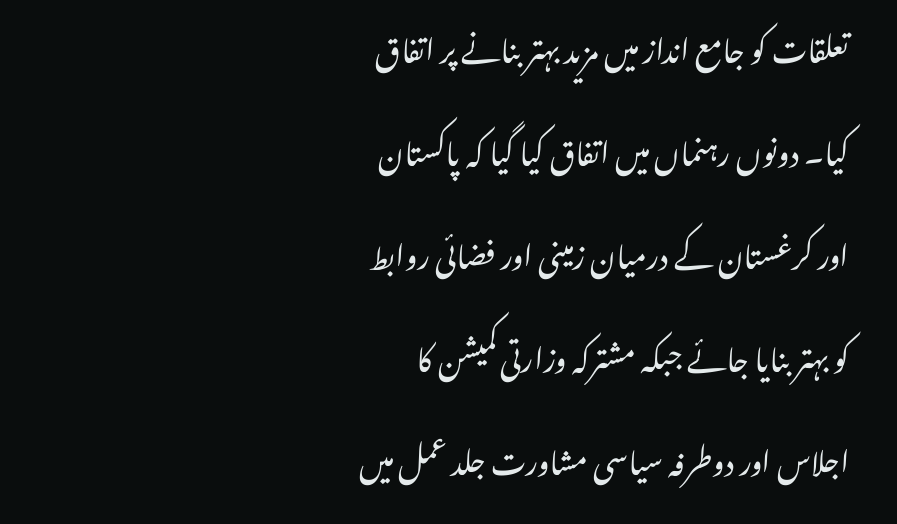تعلقات کو جامع انداز میں مزید بہتر بنانے پر اتفاق کیا۔ دونوں رہنماں میں اتفاق کیا گیا کہ پاکستان اور کرغستان کے درمیان زمینی اور فضائی روابط کو بہتر بنایا جائے جبکہ مشترکہ وزارتی کمیشن کا اجلاس اور دوطرفہ سیاسی مشاورت جلد عمل میں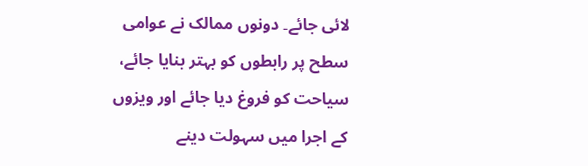لائی جائے۔ دونوں ممالک نے عوامی سطح پر رابطوں کو بہتر بنایا جائے، سیاحت کو فروغ دیا جائے اور ویزوں کے اجرا میں سہولت دینے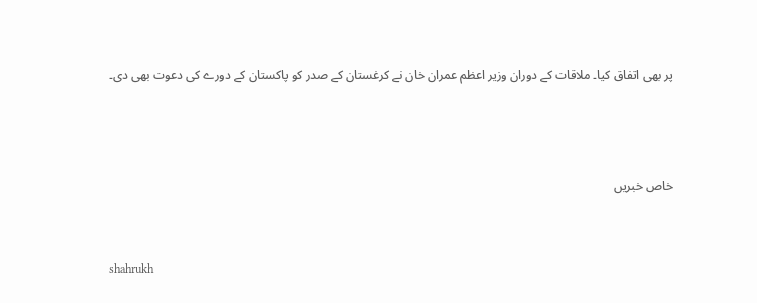پر بھی اتفاق کیا۔ ملاقات کے دوران وزیر اعظم عمران خان نے کرغستان کے صدر کو پاکستان کے دورے کی دعوت بھی دی۔



خاص خبریں


shahrukh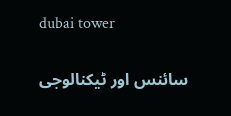dubai tower

سائنس اور ٹیکنالوجی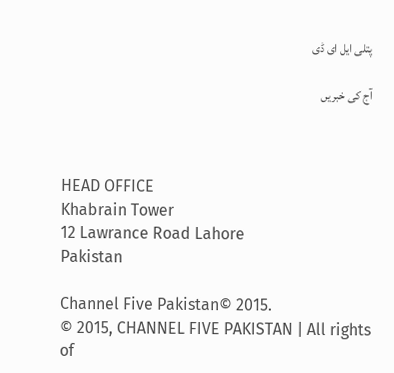پتلی ایل ای ڈی

آج کی خبریں



HEAD OFFICE
Khabrain Tower
12 Lawrance Road Lahore
Pakistan

Channel Five Pakistan© 2015.
© 2015, CHANNEL FIVE PAKISTAN | All rights of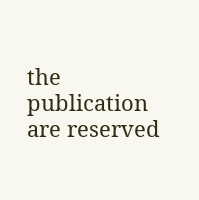the publication are reserved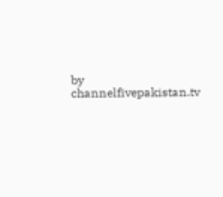by channelfivepakistan.tv